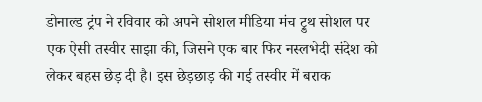डोनाल्ड ट्रंप ने रविवार को अपने सोशल मीडिया मंच ट्रुथ सोशल पर एक ऐसी तस्वीर साझा की, जिसने एक बार फिर नस्लभेदी संदेश को लेकर बहस छेड़ दी है। इस छेड़छाड़ की गई तस्वीर में बराक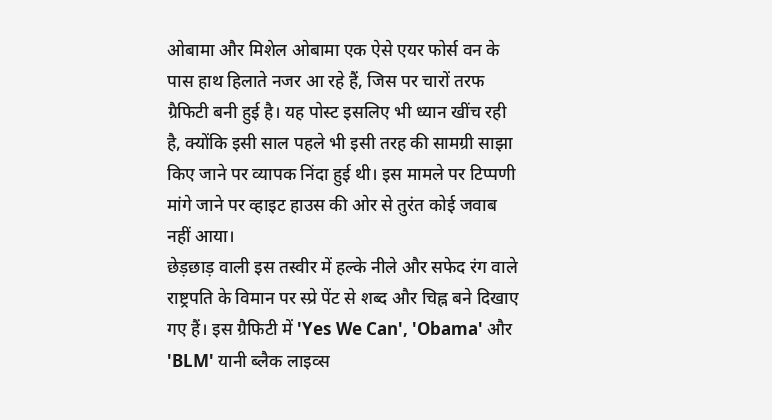ओबामा और मिशेल ओबामा एक ऐसे एयर फोर्स वन के पास हाथ हिलाते नजर आ रहे हैं, जिस पर चारों तरफ ग्रैफिटी बनी हुई है। यह पोस्ट इसलिए भी ध्यान खींच रही है, क्योंकि इसी साल पहले भी इसी तरह की सामग्री साझा किए जाने पर व्यापक निंदा हुई थी। इस मामले पर टिप्पणी मांगे जाने पर व्हाइट हाउस की ओर से तुरंत कोई जवाब नहीं आया।
छेड़छाड़ वाली इस तस्वीर में हल्के नीले और सफेद रंग वाले राष्ट्रपति के विमान पर स्प्रे पेंट से शब्द और चिह्न बने दिखाए गए हैं। इस ग्रैफिटी में 'Yes We Can', 'Obama' और 'BLM' यानी ब्लैक लाइव्स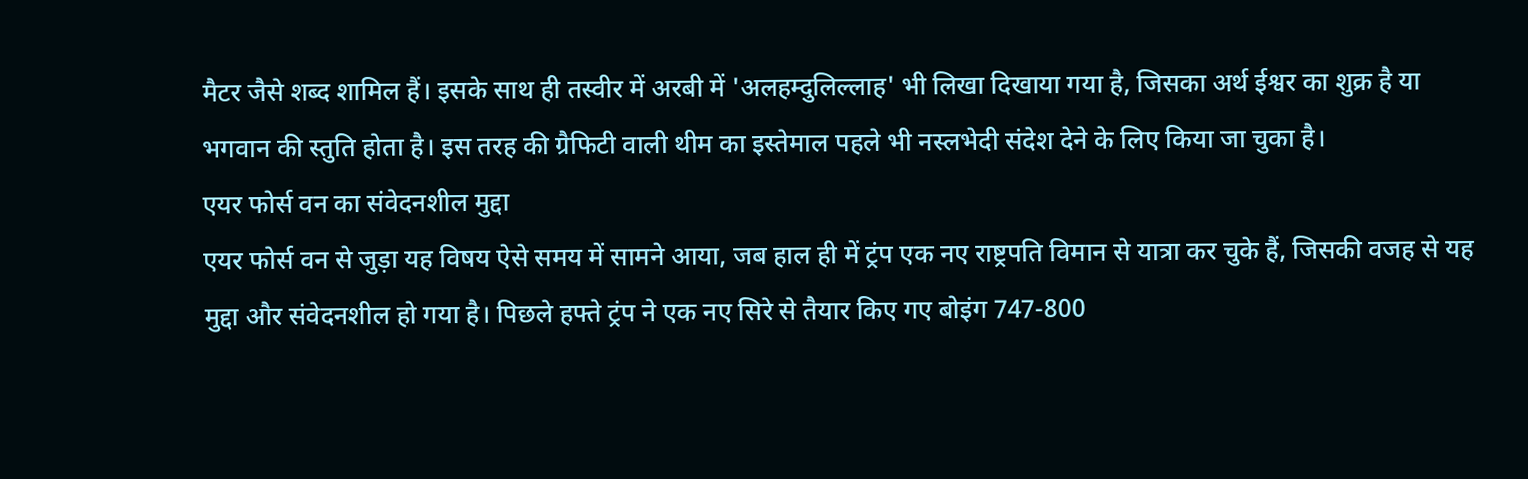मैटर जैसे शब्द शामिल हैं। इसके साथ ही तस्वीर में अरबी में 'अलहम्दुलिल्लाह' भी लिखा दिखाया गया है, जिसका अर्थ ईश्वर का शुक्र है या भगवान की स्तुति होता है। इस तरह की ग्रैफिटी वाली थीम का इस्तेमाल पहले भी नस्लभेदी संदेश देने के लिए किया जा चुका है।
एयर फोर्स वन का संवेदनशील मुद्दा
एयर फोर्स वन से जुड़ा यह विषय ऐसे समय में सामने आया, जब हाल ही में ट्रंप एक नए राष्ट्रपति विमान से यात्रा कर चुके हैं, जिसकी वजह से यह मुद्दा और संवेदनशील हो गया है। पिछले हफ्ते ट्रंप ने एक नए सिरे से तैयार किए गए बोइंग 747-800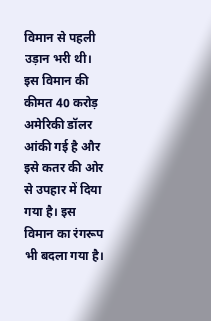विमान से पहली उड़ान भरी थी। इस विमान की कीमत 40 करोड़ अमेरिकी डॉलर आंकी गई है और इसे कतर की ओर से उपहार में दिया गया है। इस विमान का रंगरूप भी बदला गया है।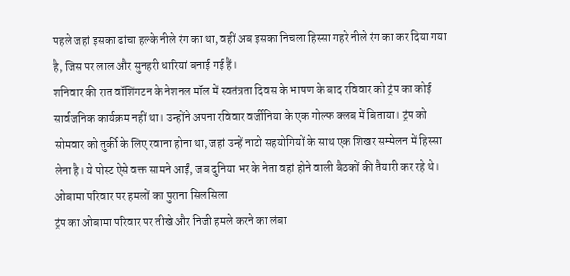पहले जहां इसका ढांचा हल्के नीले रंग का था, वहीं अब इसका निचला हिस्सा गहरे नीले रंग का कर दिया गया है, जिस पर लाल और सुनहरी धारियां बनाई गई हैं।
शनिवार की रात वॉशिंगटन के नेशनल मॉल में स्वतंत्रता दिवस के भाषण के बाद रविवार को ट्रंप का कोई सार्वजनिक कार्यक्रम नहीं था। उन्होंने अपना रविवार वर्जीनिया के एक गोल्फ क्लब में बिताया। ट्रंप को सोमवार को तुर्की के लिए रवाना होना था, जहां उन्हें नाटो सहयोगियों के साथ एक शिखर सम्मेलन में हिस्सा लेना है। ये पोस्ट ऐसे वक्त सामने आईं, जब दुनिया भर के नेता वहां होने वाली बैठकों की तैयारी कर रहे थे।
ओबामा परिवार पर हमलों का पुराना सिलसिला
ट्रंप का ओबामा परिवार पर तीखे और निजी हमले करने का लंबा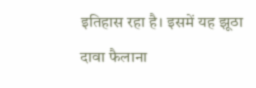इतिहास रहा है। इसमें यह झूठा दावा फैलाना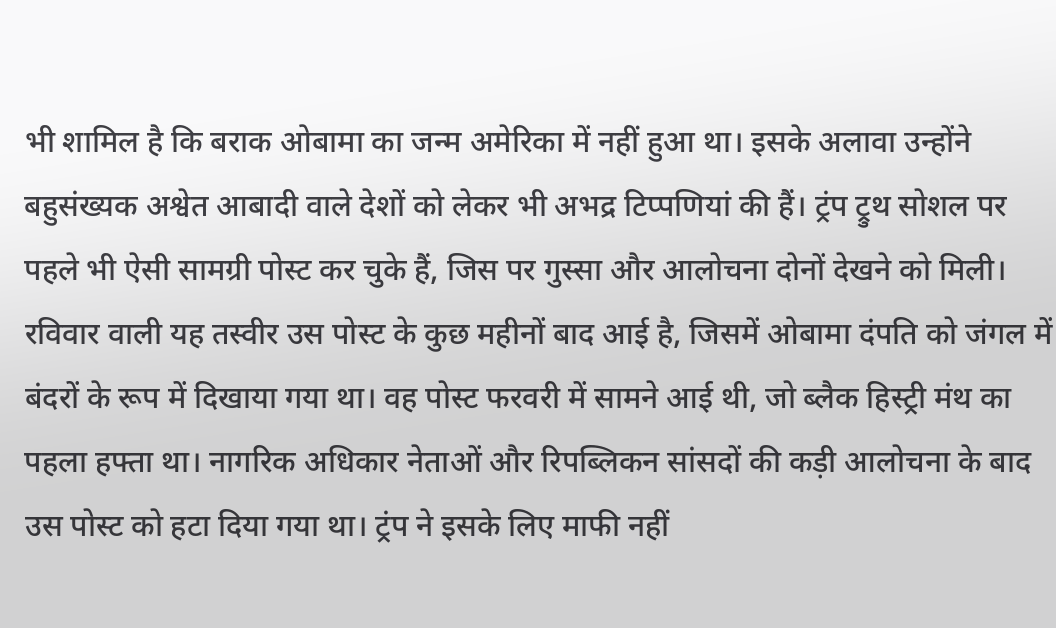भी शामिल है कि बराक ओबामा का जन्म अमेरिका में नहीं हुआ था। इसके अलावा उन्होंने बहुसंख्यक अश्वेत आबादी वाले देशों को लेकर भी अभद्र टिप्पणियां की हैं। ट्रंप ट्रुथ सोशल पर पहले भी ऐसी सामग्री पोस्ट कर चुके हैं, जिस पर गुस्सा और आलोचना दोनों देखने को मिली।
रविवार वाली यह तस्वीर उस पोस्ट के कुछ महीनों बाद आई है, जिसमें ओबामा दंपति को जंगल में बंदरों के रूप में दिखाया गया था। वह पोस्ट फरवरी में सामने आई थी, जो ब्लैक हिस्ट्री मंथ का पहला हफ्ता था। नागरिक अधिकार नेताओं और रिपब्लिकन सांसदों की कड़ी आलोचना के बाद उस पोस्ट को हटा दिया गया था। ट्रंप ने इसके लिए माफी नहीं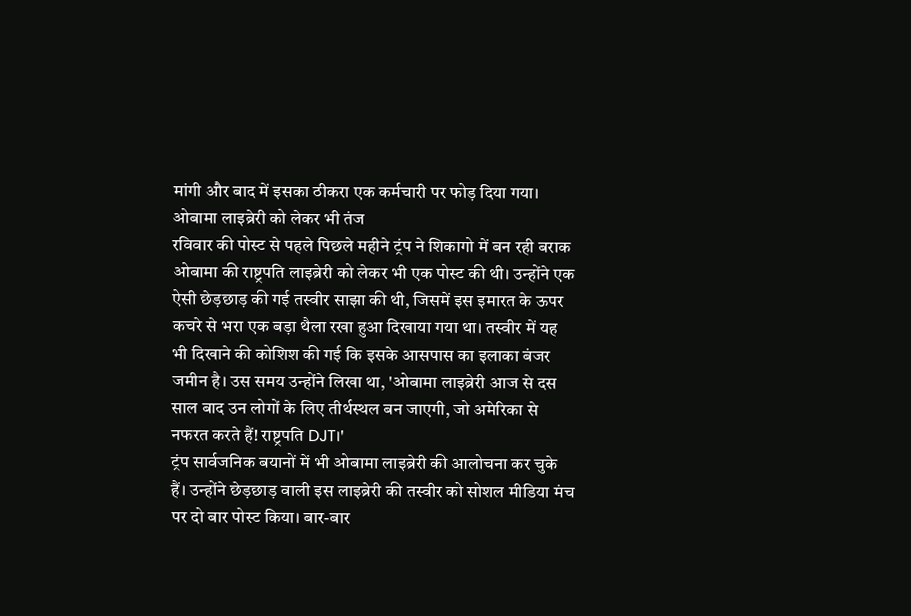मांगी और बाद में इसका ठीकरा एक कर्मचारी पर फोड़ दिया गया।
ओबामा लाइब्रेरी को लेकर भी तंज
रविवार की पोस्ट से पहले पिछले महीने ट्रंप ने शिकागो में बन रही बराक ओबामा की राष्ट्रपति लाइब्रेरी को लेकर भी एक पोस्ट की थी। उन्होंने एक ऐसी छेड़छाड़ की गई तस्वीर साझा की थी, जिसमें इस इमारत के ऊपर कचरे से भरा एक बड़ा थैला रखा हुआ दिखाया गया था। तस्वीर में यह भी दिखाने की कोशिश की गई कि इसके आसपास का इलाका बंजर जमीन है। उस समय उन्होंने लिखा था, 'ओबामा लाइब्रेरी आज से दस साल बाद उन लोगों के लिए तीर्थस्थल बन जाएगी, जो अमेरिका से नफरत करते हैं! राष्ट्रपति DJT।'
ट्रंप सार्वजनिक बयानों में भी ओबामा लाइब्रेरी की आलोचना कर चुके हैं। उन्होंने छेड़छाड़ वाली इस लाइब्रेरी की तस्वीर को सोशल मीडिया मंच पर दो बार पोस्ट किया। बार-बार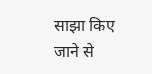साझा किए जाने से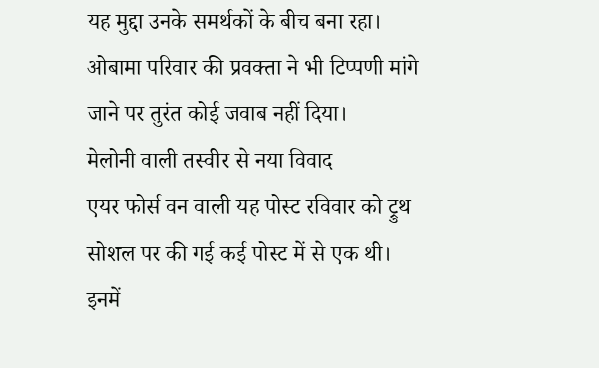यह मुद्दा उनके समर्थकों के बीच बना रहा। ओबामा परिवार की प्रवक्ता ने भी टिप्पणी मांगे जाने पर तुरंत कोई जवाब नहीं दिया।
मेलोनी वाली तस्वीर से नया विवाद
एयर फोर्स वन वाली यह पोस्ट रविवार को ट्रुथ सोशल पर की गई कई पोस्ट में से एक थी। इनमें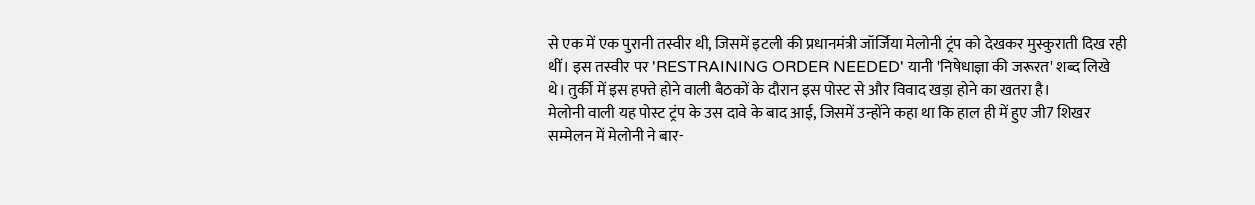से एक में एक पुरानी तस्वीर थी, जिसमें इटली की प्रधानमंत्री जॉर्जिया मेलोनी ट्रंप को देखकर मुस्कुराती दिख रही थीं। इस तस्वीर पर 'RESTRAINING ORDER NEEDED' यानी 'निषेधाज्ञा की जरूरत' शब्द लिखे थे। तुर्की में इस हफ्ते होने वाली बैठकों के दौरान इस पोस्ट से और विवाद खड़ा होने का खतरा है।
मेलोनी वाली यह पोस्ट ट्रंप के उस दावे के बाद आई, जिसमें उन्होंने कहा था कि हाल ही में हुए जी7 शिखर सम्मेलन में मेलोनी ने बार-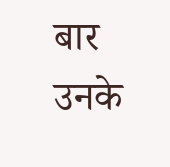बार उनके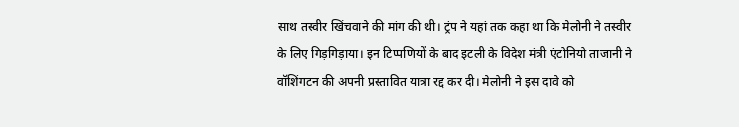साथ तस्वीर खिंचवाने की मांग की थी। ट्रंप ने यहां तक कहा था कि मेलोनी ने तस्वीर के लिए गिड़गिड़ाया। इन टिप्पणियों के बाद इटली के विदेश मंत्री एंटोनियो ताजानी ने वॉशिंगटन की अपनी प्रस्तावित यात्रा रद्द कर दी। मेलोनी ने इस दावे को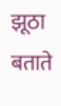झूठा बताते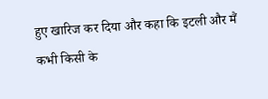हुए खारिज कर दिया और कहा कि इटली और मैं कभी किसी के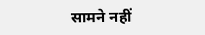सामने नहीं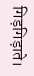गिड़गिड़ाते।